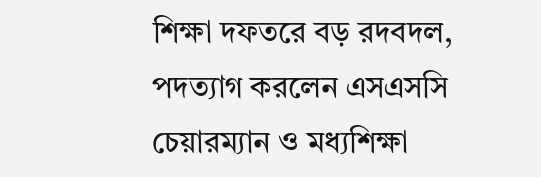শিক্ষা দফতরে বড় রদবদল, পদত্যাগ করলেন এসএসসি চেয়ারম্যান ও মধ্যশিক্ষা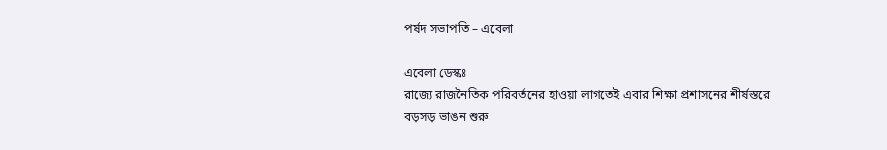পর্ষদ সভাপতি – এবেলা

এবেলা ডেস্কঃ
রাজ্যে রাজনৈতিক পরিবর্তনের হাওয়া লাগতেই এবার শিক্ষা প্রশাসনের শীর্ষস্তরে বড়সড় ভাঙন শুরু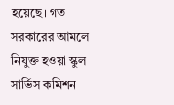হয়েছে। গত সরকারের আমলে নিযুক্ত হওয়া স্কুল সার্ভিস কমিশন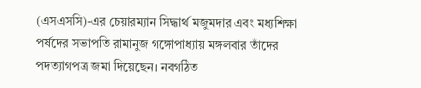(এসএসসি)-এর চেয়ারম্যান সিদ্ধার্থ মজুমদার এবং মধ্যশিক্ষা পর্ষদের সভাপতি রামানুজ গঙ্গোপাধ্যায় মঙ্গলবার তাঁদের পদত্যাগপত্র জমা দিয়েছেন। নবগঠিত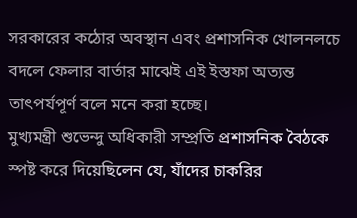সরকারের কঠোর অবস্থান এবং প্রশাসনিক খোলনলচে বদলে ফেলার বার্তার মাঝেই এই ইস্তফা অত্যন্ত তাৎপর্যপূর্ণ বলে মনে করা হচ্ছে।
মুখ্যমন্ত্রী শুভেন্দু অধিকারী সম্প্রতি প্রশাসনিক বৈঠকে স্পষ্ট করে দিয়েছিলেন যে, যাঁদের চাকরির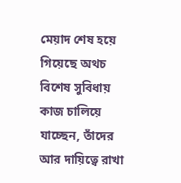মেয়াদ শেষ হয়ে গিয়েছে অথচ বিশেষ সুবিধায় কাজ চালিয়ে যাচ্ছেন, তাঁদের আর দায়িত্বে রাখা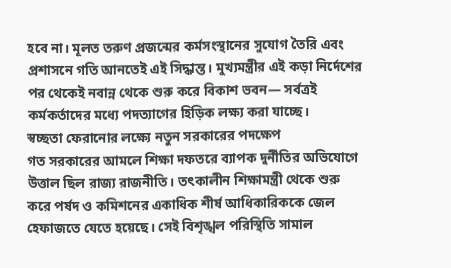হবে না। মূলত তরুণ প্রজন্মের কর্মসংস্থানের সুযোগ তৈরি এবং প্রশাসনে গতি আনতেই এই সিদ্ধান্ত। মুখ্যমন্ত্রীর এই কড়া নির্দেশের পর থেকেই নবান্ন থেকে শুরু করে বিকাশ ভবন— সর্বত্রই কর্মকর্তাদের মধ্যে পদত্যাগের হিড়িক লক্ষ্য করা যাচ্ছে।
স্বচ্ছতা ফেরানোর লক্ষ্যে নতুন সরকারের পদক্ষেপ
গত সরকারের আমলে শিক্ষা দফতরে ব্যাপক দুর্নীতির অভিযোগে উত্তাল ছিল রাজ্য রাজনীতি। তৎকালীন শিক্ষামন্ত্রী থেকে শুরু করে পর্ষদ ও কমিশনের একাধিক শীর্ষ আধিকারিককে জেল হেফাজতে যেতে হয়েছে। সেই বিশৃঙ্খল পরিস্থিতি সামাল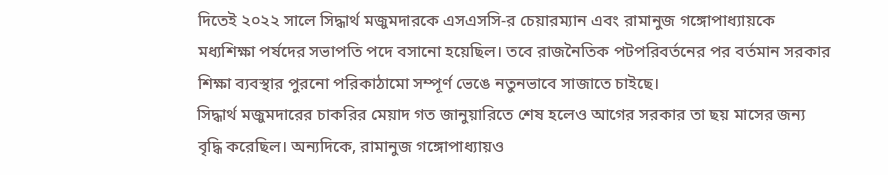দিতেই ২০২২ সালে সিদ্ধার্থ মজুমদারকে এসএসসি-র চেয়ারম্যান এবং রামানুজ গঙ্গোপাধ্যায়কে মধ্যশিক্ষা পর্ষদের সভাপতি পদে বসানো হয়েছিল। তবে রাজনৈতিক পটপরিবর্তনের পর বর্তমান সরকার শিক্ষা ব্যবস্থার পুরনো পরিকাঠামো সম্পূর্ণ ভেঙে নতুনভাবে সাজাতে চাইছে।
সিদ্ধার্থ মজুমদারের চাকরির মেয়াদ গত জানুয়ারিতে শেষ হলেও আগের সরকার তা ছয় মাসের জন্য বৃদ্ধি করেছিল। অন্যদিকে, রামানুজ গঙ্গোপাধ্যায়ও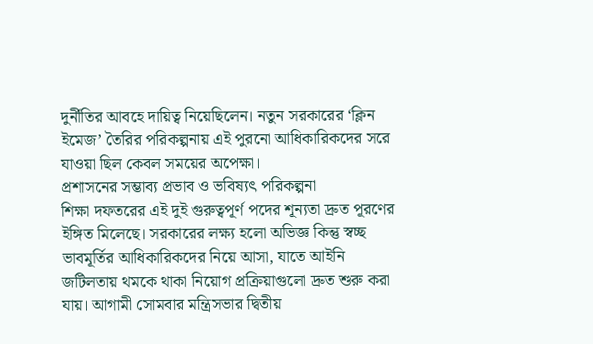দুর্নীতির আবহে দায়িত্ব নিয়েছিলেন। নতুন সরকারের ‘ক্লিন ইমেজ’ তৈরির পরিকল্পনায় এই পুরনো আধিকারিকদের সরে যাওয়া ছিল কেবল সময়ের অপেক্ষা।
প্রশাসনের সম্ভাব্য প্রভাব ও ভবিষ্যৎ পরিকল্পনা
শিক্ষা দফতরের এই দুই গুরুত্বপূর্ণ পদের শূন্যতা দ্রুত পূরণের ইঙ্গিত মিলেছে। সরকারের লক্ষ্য হলো অভিজ্ঞ কিন্তু স্বচ্ছ ভাবমূর্তির আধিকারিকদের নিয়ে আসা, যাতে আইনি জটিলতায় থমকে থাকা নিয়োগ প্রক্রিয়াগুলো দ্রুত শুরু করা যায়। আগামী সোমবার মন্ত্রিসভার দ্বিতীয়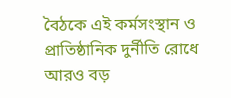বৈঠকে এই কর্মসংস্থান ও প্রাতিষ্ঠানিক দুর্নীতি রোধে আরও বড়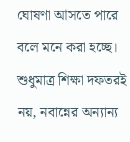ঘোষণা আসতে পারে বলে মনে করা হচ্ছে। শুধুমাত্র শিক্ষা দফতরই নয়, নবান্নের অন্যান্য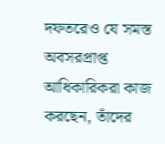দফতরেও যে সমস্ত অবসরপ্রাপ্ত আধিকারিকরা কাজ করছেন, তাঁদের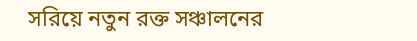সরিয়ে নতুন রক্ত সঞ্চালনের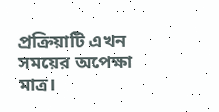প্রক্রিয়াটি এখন সময়ের অপেক্ষা মাত্র।